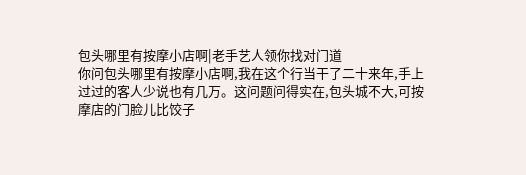包头哪里有按摩小店啊|老手艺人领你找对门道
你问包头哪里有按摩小店啊,我在这个行当干了二十来年,手上过过的客人少说也有几万。这问题问得实在,包头城不大,可按摩店的门脸儿比饺子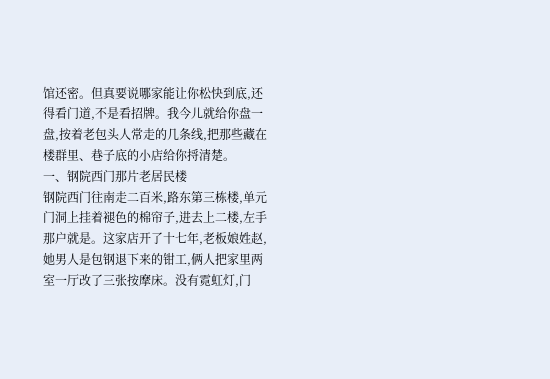馆还密。但真要说哪家能让你松快到底,还得看门道,不是看招牌。我今儿就给你盘一盘,按着老包头人常走的几条线,把那些藏在楼群里、巷子底的小店给你捋清楚。
一、钢院西门那片老居民楼
钢院西门往南走二百米,路东第三栋楼,单元门洞上挂着褪色的棉帘子,进去上二楼,左手那户就是。这家店开了十七年,老板娘姓赵,她男人是包钢退下来的钳工,俩人把家里两室一厅改了三张按摩床。没有霓虹灯,门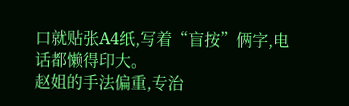口就贴张A4纸,写着“盲按”俩字,电话都懒得印大。
赵姐的手法偏重,专治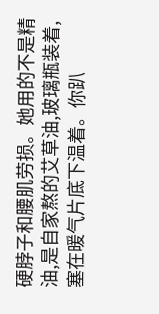硬脖子和腰肌劳损。她用的不是精油,是自家熬的艾草油,玻璃瓶装着,塞在暖气片底下温着。你趴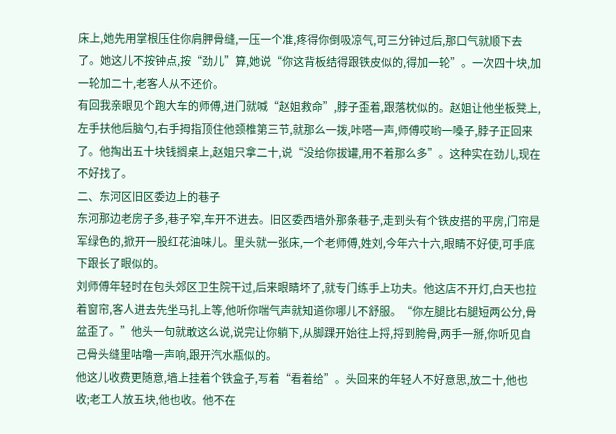床上,她先用掌根压住你肩胛骨缝,一压一个准,疼得你倒吸凉气,可三分钟过后,那口气就顺下去了。她这儿不按钟点,按“劲儿”算,她说“你这背板结得跟铁皮似的,得加一轮”。一次四十块,加一轮加二十,老客人从不还价。
有回我亲眼见个跑大车的师傅,进门就喊“赵姐救命”,脖子歪着,跟落枕似的。赵姐让他坐板凳上,左手扶他后脑勺,右手拇指顶住他颈椎第三节,就那么一拨,咔嗒一声,师傅哎哟一嗓子,脖子正回来了。他掏出五十块钱搁桌上,赵姐只拿二十,说“没给你拔罐,用不着那么多”。这种实在劲儿,现在不好找了。
二、东河区旧区委边上的巷子
东河那边老房子多,巷子窄,车开不进去。旧区委西墙外那条巷子,走到头有个铁皮搭的平房,门帘是军绿色的,掀开一股红花油味儿。里头就一张床,一个老师傅,姓刘,今年六十六,眼睛不好使,可手底下跟长了眼似的。
刘师傅年轻时在包头郊区卫生院干过,后来眼睛坏了,就专门练手上功夫。他这店不开灯,白天也拉着窗帘,客人进去先坐马扎上等,他听你喘气声就知道你哪儿不舒服。“你左腿比右腿短两公分,骨盆歪了。”他头一句就敢这么说,说完让你躺下,从脚踝开始往上捋,捋到胯骨,两手一掰,你听见自己骨头缝里咕噜一声响,跟开汽水瓶似的。
他这儿收费更随意,墙上挂着个铁盒子,写着“看着给”。头回来的年轻人不好意思,放二十,他也收;老工人放五块,他也收。他不在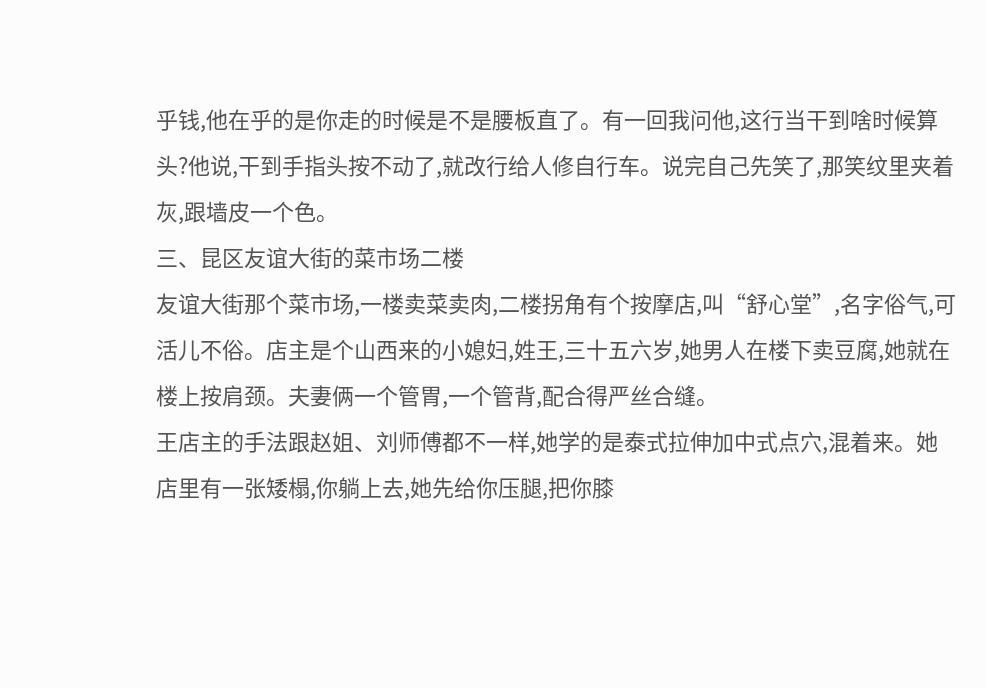乎钱,他在乎的是你走的时候是不是腰板直了。有一回我问他,这行当干到啥时候算头?他说,干到手指头按不动了,就改行给人修自行车。说完自己先笑了,那笑纹里夹着灰,跟墙皮一个色。
三、昆区友谊大街的菜市场二楼
友谊大街那个菜市场,一楼卖菜卖肉,二楼拐角有个按摩店,叫“舒心堂”,名字俗气,可活儿不俗。店主是个山西来的小媳妇,姓王,三十五六岁,她男人在楼下卖豆腐,她就在楼上按肩颈。夫妻俩一个管胃,一个管背,配合得严丝合缝。
王店主的手法跟赵姐、刘师傅都不一样,她学的是泰式拉伸加中式点穴,混着来。她店里有一张矮榻,你躺上去,她先给你压腿,把你膝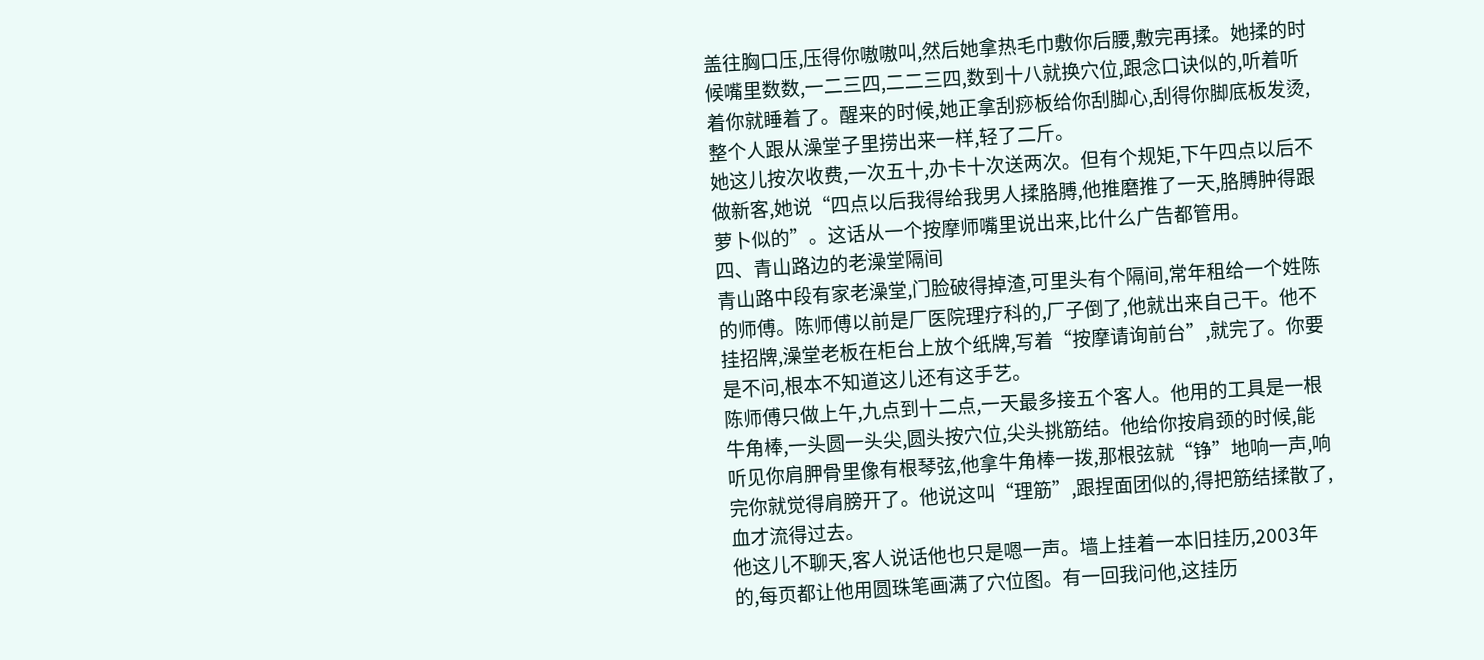盖往胸口压,压得你嗷嗷叫,然后她拿热毛巾敷你后腰,敷完再揉。她揉的时候嘴里数数,一二三四,二二三四,数到十八就换穴位,跟念口诀似的,听着听着你就睡着了。醒来的时候,她正拿刮痧板给你刮脚心,刮得你脚底板发烫,整个人跟从澡堂子里捞出来一样,轻了二斤。
她这儿按次收费,一次五十,办卡十次送两次。但有个规矩,下午四点以后不做新客,她说“四点以后我得给我男人揉胳膊,他推磨推了一天,胳膊肿得跟萝卜似的”。这话从一个按摩师嘴里说出来,比什么广告都管用。
四、青山路边的老澡堂隔间
青山路中段有家老澡堂,门脸破得掉渣,可里头有个隔间,常年租给一个姓陈的师傅。陈师傅以前是厂医院理疗科的,厂子倒了,他就出来自己干。他不挂招牌,澡堂老板在柜台上放个纸牌,写着“按摩请询前台”,就完了。你要是不问,根本不知道这儿还有这手艺。
陈师傅只做上午,九点到十二点,一天最多接五个客人。他用的工具是一根牛角棒,一头圆一头尖,圆头按穴位,尖头挑筋结。他给你按肩颈的时候,能听见你肩胛骨里像有根琴弦,他拿牛角棒一拨,那根弦就“铮”地响一声,响完你就觉得肩膀开了。他说这叫“理筋”,跟捏面团似的,得把筋结揉散了,血才流得过去。
他这儿不聊天,客人说话他也只是嗯一声。墙上挂着一本旧挂历,2003年的,每页都让他用圆珠笔画满了穴位图。有一回我问他,这挂历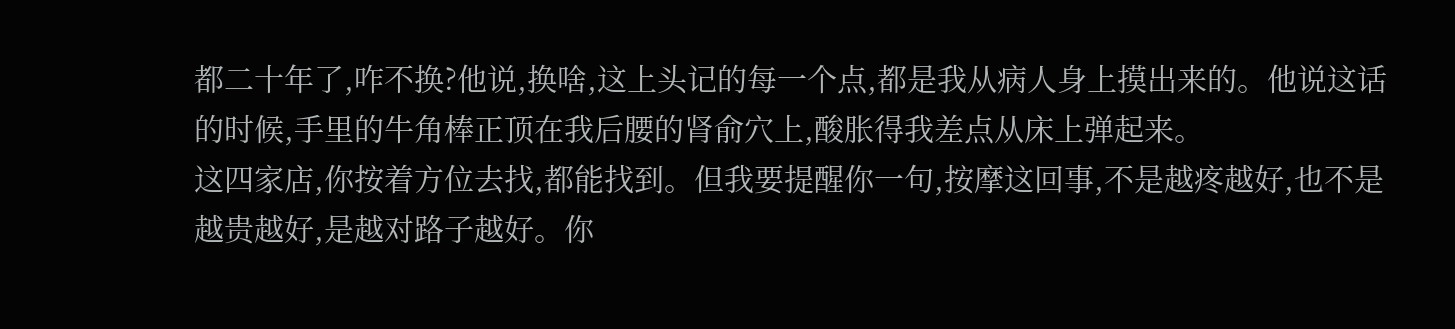都二十年了,咋不换?他说,换啥,这上头记的每一个点,都是我从病人身上摸出来的。他说这话的时候,手里的牛角棒正顶在我后腰的肾俞穴上,酸胀得我差点从床上弹起来。
这四家店,你按着方位去找,都能找到。但我要提醒你一句,按摩这回事,不是越疼越好,也不是越贵越好,是越对路子越好。你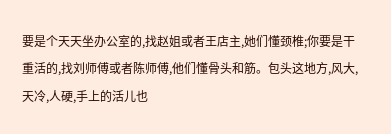要是个天天坐办公室的,找赵姐或者王店主,她们懂颈椎;你要是干重活的,找刘师傅或者陈师傅,他们懂骨头和筋。包头这地方,风大,天冷,人硬,手上的活儿也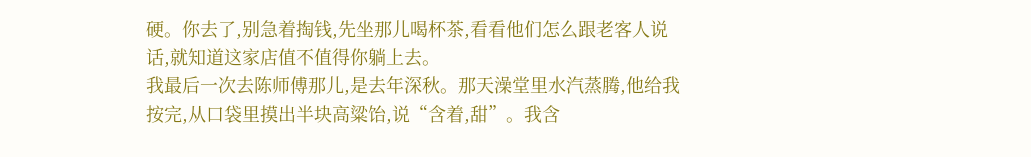硬。你去了,别急着掏钱,先坐那儿喝杯茶,看看他们怎么跟老客人说话,就知道这家店值不值得你躺上去。
我最后一次去陈师傅那儿,是去年深秋。那天澡堂里水汽蒸腾,他给我按完,从口袋里摸出半块高粱饴,说“含着,甜”。我含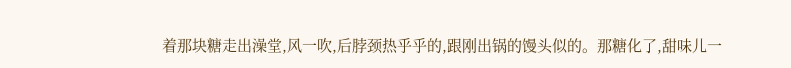着那块糖走出澡堂,风一吹,后脖颈热乎乎的,跟刚出锅的馒头似的。那糖化了,甜味儿一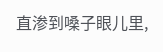直渗到嗓子眼儿里,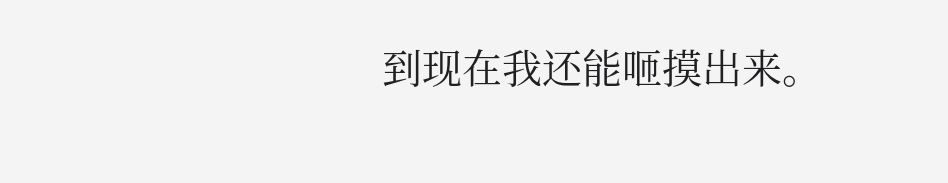到现在我还能咂摸出来。